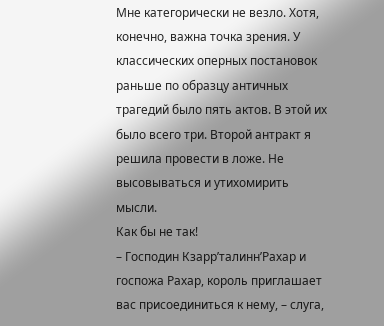Мне категорически не везло. Хотя, конечно, важна точка зрения. У классических оперных постановок раньше по образцу античных трагедий было пять актов. В этой их было всего три. Второй антракт я решила провести в ложе. Не высовываться и утихомирить мысли.
Как бы не так!
– Господин Кзарр’талинн’Рахар и госпожа Рахар, король приглашает вас присоединиться к нему, – слуга,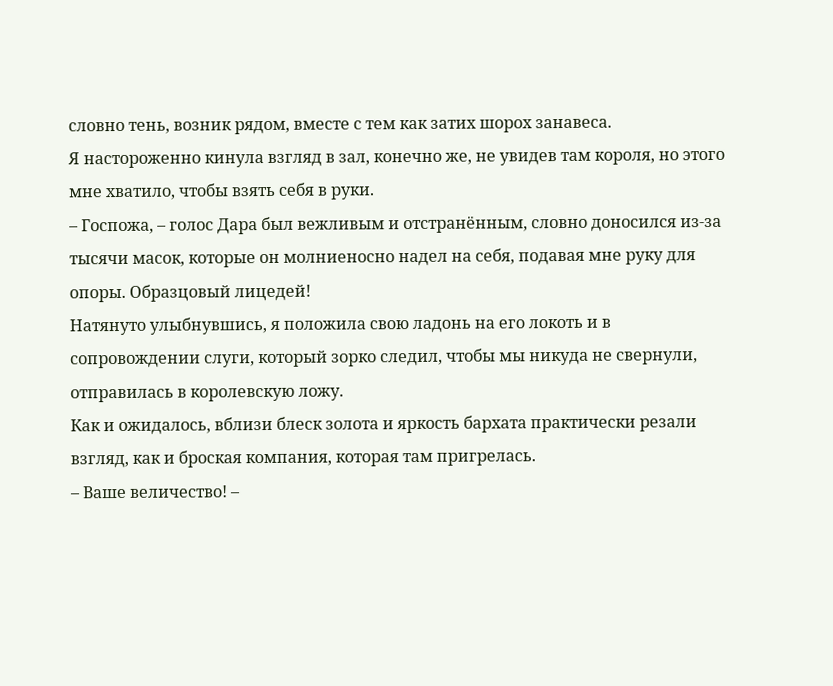словно тень, возник рядом, вместе с тем как затих шорох занавеса.
Я настороженно кинула взгляд в зал, конечно же, не увидев там короля, но этого мне хватило, чтобы взять себя в руки.
– Госпожа, – голос Дара был вежливым и отстранённым, словно доносился из-за тысячи масок, которые он молниеносно надел на себя, подавая мне руку для опоры. Образцовый лицедей!
Натянуто улыбнувшись, я положила свою ладонь на его локоть и в сопровождении слуги, который зорко следил, чтобы мы никуда не свернули, отправилась в королевскую ложу.
Как и ожидалось, вблизи блеск золота и яркость бархата практически резали взгляд, как и броская компания, которая там пригрелась.
– Ваше величество! –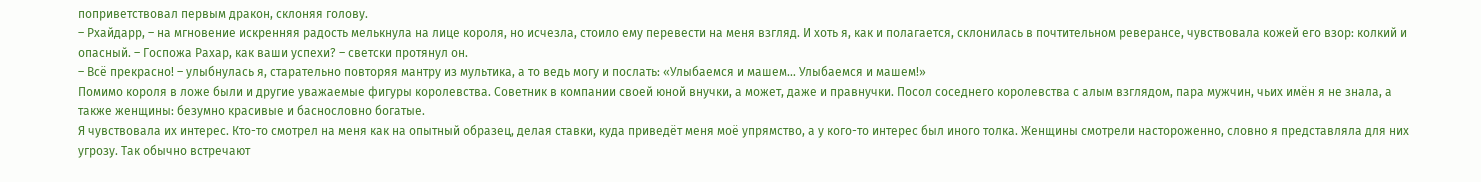поприветствовал первым дракон, склоняя голову.
– Рхайдарр, – на мгновение искренняя радость мелькнула на лице короля, но исчезла, стоило ему перевести на меня взгляд. И хоть я, как и полагается, склонилась в почтительном реверансе, чувствовала кожей его взор: колкий и опасный. – Госпожа Рахар, как ваши успехи? – светски протянул он.
– Всё прекрасно! – улыбнулась я, старательно повторяя мантру из мультика, а то ведь могу и послать: «Улыбаемся и машем… Улыбаемся и машем!»
Помимо короля в ложе были и другие уважаемые фигуры королевства. Советник в компании своей юной внучки, а может, даже и правнучки. Посол соседнего королевства с алым взглядом, пара мужчин, чьих имён я не знала, а также женщины: безумно красивые и баснословно богатые.
Я чувствовала их интерес. Кто-то смотрел на меня как на опытный образец, делая ставки, куда приведёт меня моё упрямство, а у кого-то интерес был иного толка. Женщины смотрели настороженно, словно я представляла для них угрозу. Так обычно встречают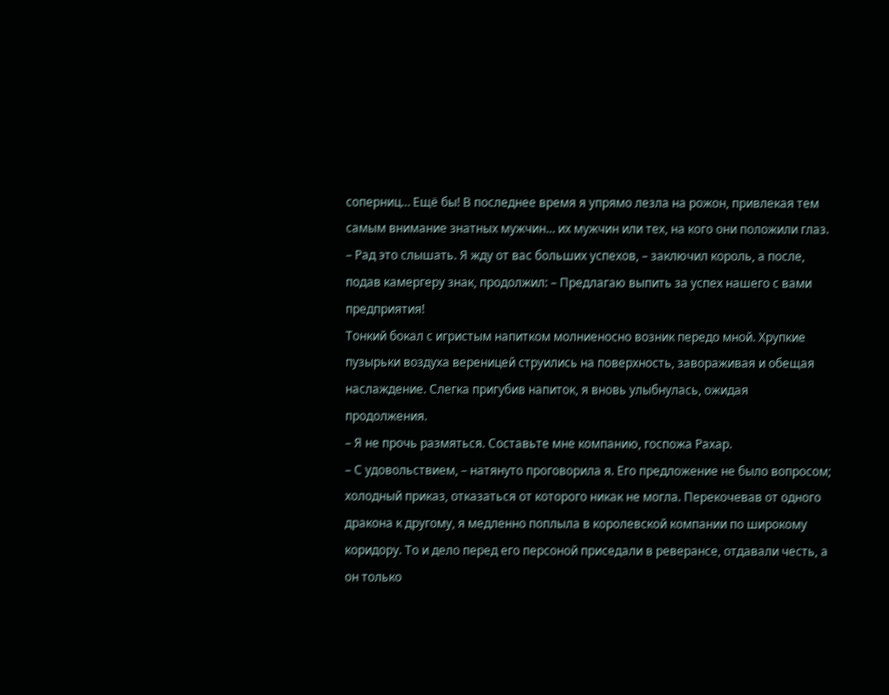соперниц… Ещё бы! В последнее время я упрямо лезла на рожон, привлекая тем самым внимание знатных мужчин… их мужчин или тех, на кого они положили глаз.
– Рад это слышать. Я жду от вас больших успехов, – заключил король, а после, подав камергеру знак, продолжил: – Предлагаю выпить за успех нашего с вами предприятия!
Тонкий бокал с игристым напитком молниеносно возник передо мной. Хрупкие пузырьки воздуха вереницей струились на поверхность, завораживая и обещая наслаждение. Слегка пригубив напиток, я вновь улыбнулась, ожидая продолжения.
– Я не прочь размяться. Составьте мне компанию, госпожа Рахар.
– С удовольствием, – натянуто проговорила я. Его предложение не было вопросом; холодный приказ, отказаться от которого никак не могла. Перекочевав от одного дракона к другому, я медленно поплыла в королевской компании по широкому коридору. То и дело перед его персоной приседали в реверансе, отдавали честь, а он только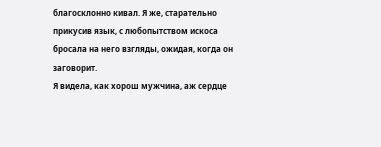благосклонно кивал. Я же, старательно прикусив язык, с любопытством искоса бросала на него взгляды, ожидая, когда он заговорит.
Я видела, как хорош мужчина, аж сердце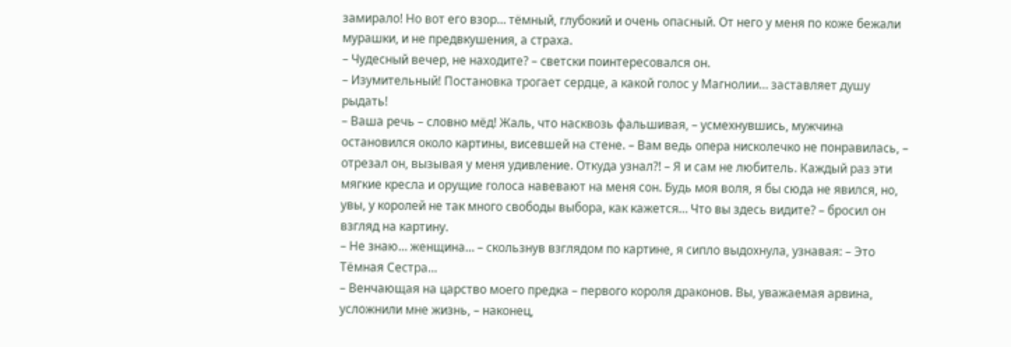замирало! Но вот его взор… тёмный, глубокий и очень опасный. От него у меня по коже бежали мурашки, и не предвкушения, а страха.
– Чудесный вечер, не находите? – светски поинтересовался он.
– Изумительный! Постановка трогает сердце, а какой голос у Магнолии… заставляет душу рыдать!
– Ваша речь – словно мёд! Жаль, что насквозь фальшивая, – усмехнувшись, мужчина остановился около картины, висевшей на стене. – Вам ведь опера нисколечко не понравилась, – отрезал он, вызывая у меня удивление. Откуда узнал?! – Я и сам не любитель. Каждый раз эти мягкие кресла и орущие голоса навевают на меня сон. Будь моя воля, я бы сюда не явился, но, увы, у королей не так много свободы выбора, как кажется… Что вы здесь видите? – бросил он взгляд на картину.
– Не знаю… женщина… – скользнув взглядом по картине, я сипло выдохнула, узнавая: – Это Тёмная Сестра…
– Венчающая на царство моего предка – первого короля драконов. Вы, уважаемая арвина, усложнили мне жизнь, – наконец,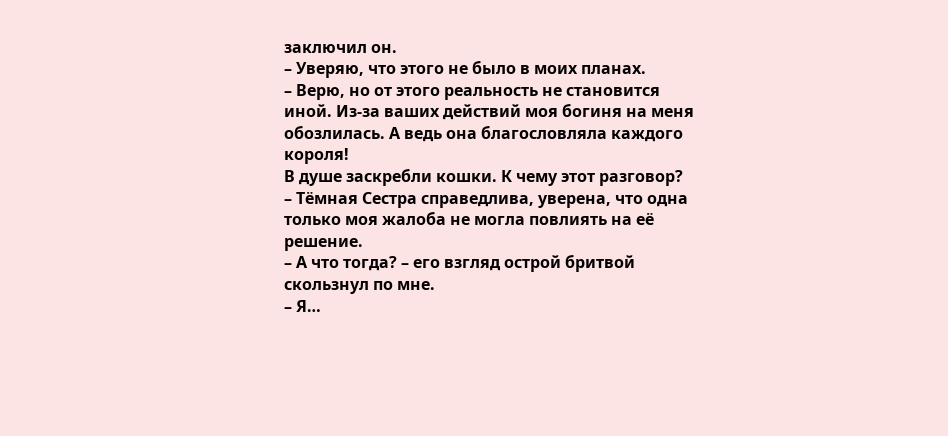заключил он.
– Уверяю, что этого не было в моих планах.
– Верю, но от этого реальность не становится иной. Из-за ваших действий моя богиня на меня обозлилась. А ведь она благословляла каждого короля!
В душе заскребли кошки. К чему этот разговор?
– Тёмная Сестра справедлива, уверена, что одна только моя жалоба не могла повлиять на её решение.
– А что тогда? – его взгляд острой бритвой скользнул по мне.
– Я…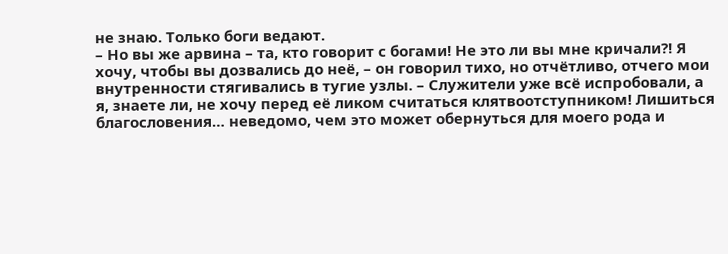не знаю. Только боги ведают.
– Но вы же арвина – та, кто говорит с богами! Не это ли вы мне кричали?! Я хочу, чтобы вы дозвались до неё, – он говорил тихо, но отчётливо, отчего мои внутренности стягивались в тугие узлы. – Служители уже всё испробовали, а я, знаете ли, не хочу перед её ликом считаться клятвоотступником! Лишиться благословения… неведомо, чем это может обернуться для моего рода и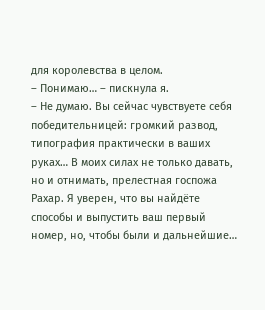для королевства в целом.
– Понимаю… – пискнула я.
– Не думаю. Вы сейчас чувствуете себя победительницей: громкий развод, типография практически в ваших руках… В моих силах не только давать, но и отнимать, прелестная госпожа Рахар. Я уверен, что вы найдёте способы и выпустить ваш первый номер, но, чтобы были и дальнейшие…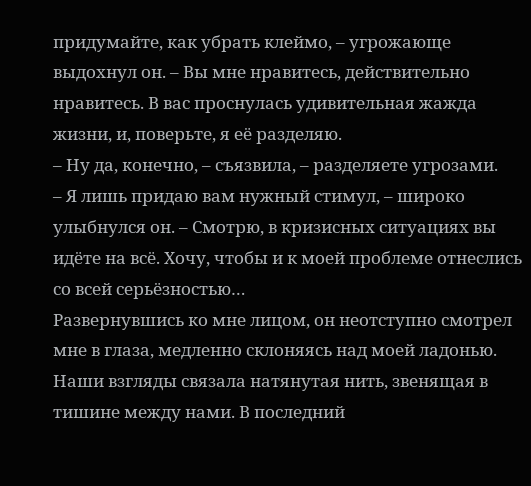придумайте, как убрать клеймо, – угрожающе выдохнул он. – Вы мне нравитесь, действительно нравитесь. В вас проснулась удивительная жажда жизни, и, поверьте, я её разделяю.
– Ну да, конечно, – съязвила, – разделяете угрозами.
– Я лишь придаю вам нужный стимул, – широко улыбнулся он. – Смотрю, в кризисных ситуациях вы идёте на всё. Хочу, чтобы и к моей проблеме отнеслись со всей серьёзностью…
Развернувшись ко мне лицом, он неотступно смотрел мне в глаза, медленно склоняясь над моей ладонью. Наши взгляды связала натянутая нить, звенящая в тишине между нами. В последний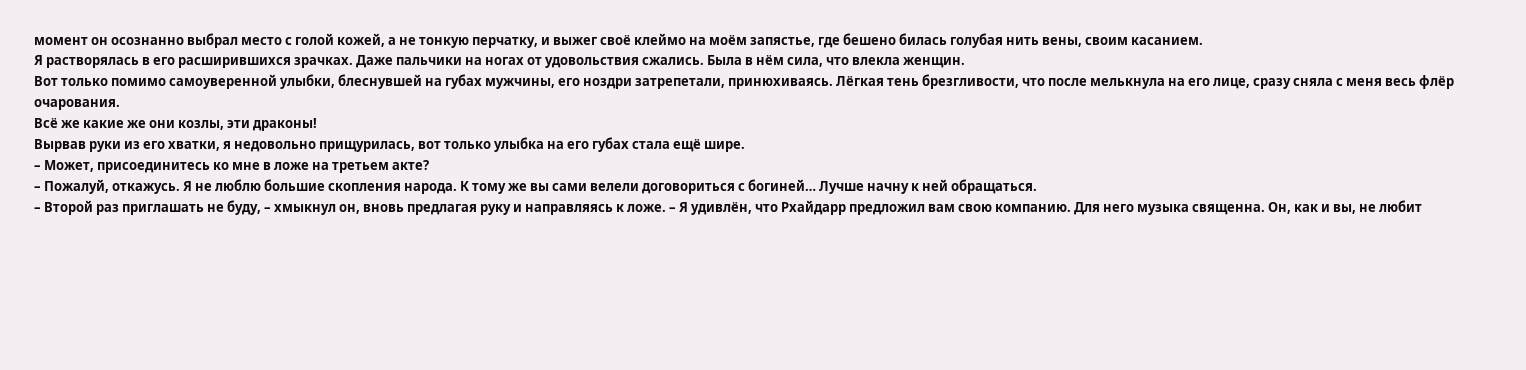момент он осознанно выбрал место с голой кожей, а не тонкую перчатку, и выжег своё клеймо на моём запястье, где бешено билась голубая нить вены, своим касанием.
Я растворялась в его расширившихся зрачках. Даже пальчики на ногах от удовольствия сжались. Была в нём сила, что влекла женщин.
Вот только помимо самоуверенной улыбки, блеснувшей на губах мужчины, его ноздри затрепетали, принюхиваясь. Лёгкая тень брезгливости, что после мелькнула на его лице, сразу сняла с меня весь флёр очарования.
Всё же какие же они козлы, эти драконы!
Вырвав руки из его хватки, я недовольно прищурилась, вот только улыбка на его губах стала ещё шире.
– Может, присоединитесь ко мне в ложе на третьем акте?
– Пожалуй, откажусь. Я не люблю большие скопления народа. К тому же вы сами велели договориться с богиней… Лучше начну к ней обращаться.
– Второй раз приглашать не буду, – хмыкнул он, вновь предлагая руку и направляясь к ложе. – Я удивлён, что Рхайдарр предложил вам свою компанию. Для него музыка священна. Он, как и вы, не любит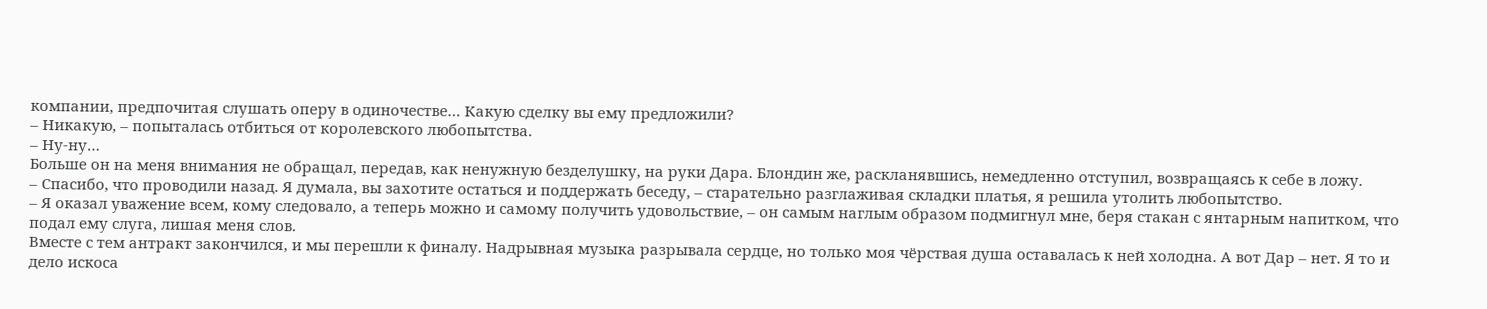компании, предпочитая слушать оперу в одиночестве… Какую сделку вы ему предложили?
– Никакую, – попыталась отбиться от королевского любопытства.
– Ну-ну…
Больше он на меня внимания не обращал, передав, как ненужную безделушку, на руки Дара. Блондин же, раскланявшись, немедленно отступил, возвращаясь к себе в ложу.
– Спасибо, что проводили назад. Я думала, вы захотите остаться и поддержать беседу, – старательно разглаживая складки платья, я решила утолить любопытство.
– Я оказал уважение всем, кому следовало, а теперь можно и самому получить удовольствие, – он самым наглым образом подмигнул мне, беря стакан с янтарным напитком, что подал ему слуга, лишая меня слов.
Вместе с тем антракт закончился, и мы перешли к финалу. Надрывная музыка разрывала сердце, но только моя чёрствая душа оставалась к ней холодна. А вот Дар – нет. Я то и дело искоса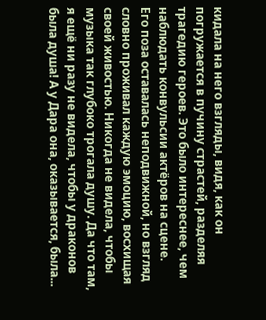кидала на него взгляды, видя, как он погружается в пучину страстей, разделяя трагедию героев. Это было интереснее, чем наблюдать конвульсии актёров на сцене.
Его поза оставалась неподвижной, но взгляд словно проживал каждую эмоцию, восхищая своей живостью. Никогда не видела, чтобы музыка так глубоко трогала душу. Да что там, я ещё ни разу не видела, чтобы у драконов была душа! А у Дара она, оказывается, была...